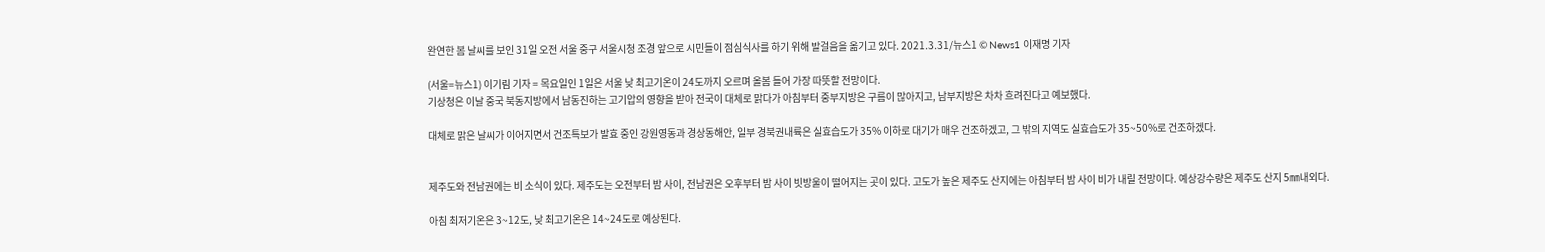완연한 봄 날씨를 보인 31일 오전 서울 중구 서울시청 조경 앞으로 시민들이 점심식사를 하기 위해 발걸음을 옮기고 있다. 2021.3.31/뉴스1 © News1 이재명 기자

(서울=뉴스1) 이기림 기자 = 목요일인 1일은 서울 낮 최고기온이 24도까지 오르며 올봄 들어 가장 따뜻할 전망이다.
기상청은 이날 중국 북동지방에서 남동진하는 고기압의 영향을 받아 전국이 대체로 맑다가 아침부터 중부지방은 구름이 많아지고, 남부지방은 차차 흐려진다고 예보했다.

대체로 맑은 날씨가 이어지면서 건조특보가 발효 중인 강원영동과 경상동해안, 일부 경북권내륙은 실효습도가 35% 이하로 대기가 매우 건조하겠고, 그 밖의 지역도 실효습도가 35~50%로 건조하겠다.


제주도와 전남권에는 비 소식이 있다. 제주도는 오전부터 밤 사이, 전남권은 오후부터 밤 사이 빗방울이 떨어지는 곳이 있다. 고도가 높은 제주도 산지에는 아침부터 밤 사이 비가 내릴 전망이다. 예상강수량은 제주도 산지 5㎜내외다.

아침 최저기온은 3~12도, 낮 최고기온은 14~24도로 예상된다.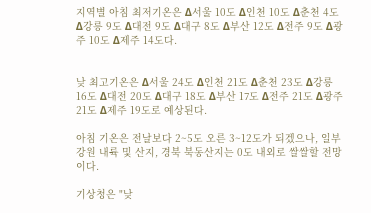지역별 아침 최저기온은 Δ서울 10도 Δ인천 10도 Δ춘천 4도 Δ강릉 9도 Δ대전 9도 Δ대구 8도 Δ부산 12도 Δ전주 9도 Δ광주 10도 Δ제주 14도다.


낮 최고기온은 Δ서울 24도 Δ인천 21도 Δ춘천 23도 Δ강릉 16도 Δ대전 20도 Δ대구 18도 Δ부산 17도 Δ전주 21도 Δ광주 21도 Δ제주 19도로 예상된다.

아침 기온은 전날보다 2~5도 오른 3~12도가 되겠으나, 일부 강원 내륙 및 산지, 경북 북동산지는 0도 내외로 쌀쌀할 전망이다.

기상청은 "낮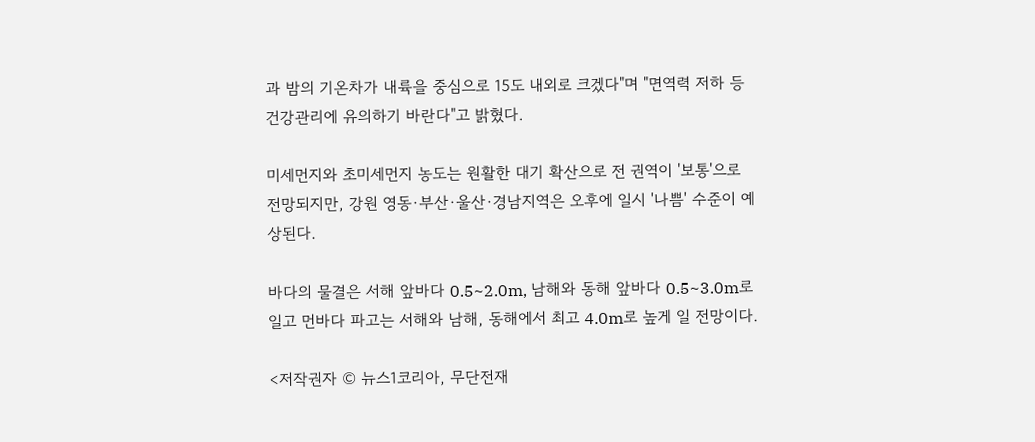과 밤의 기온차가 내륙을 중심으로 15도 내외로 크겠다"며 "면역력 저하 등 건강관리에 유의하기 바란다"고 밝혔다.

미세먼지와 초미세먼지 농도는 원활한 대기 확산으로 전 권역이 '보통'으로 전망되지만, 강원 영동·부산·울산·경남지역은 오후에 일시 '나쁨' 수준이 예상된다.

바다의 물결은 서해 앞바다 0.5~2.0m, 남해와 동해 앞바다 0.5~3.0m로 일고 먼바다 파고는 서해와 남해, 동해에서 최고 4.0m로 높게 일 전망이다.

<저작권자 © 뉴스1코리아, 무단전재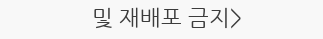및 재배포 금지>